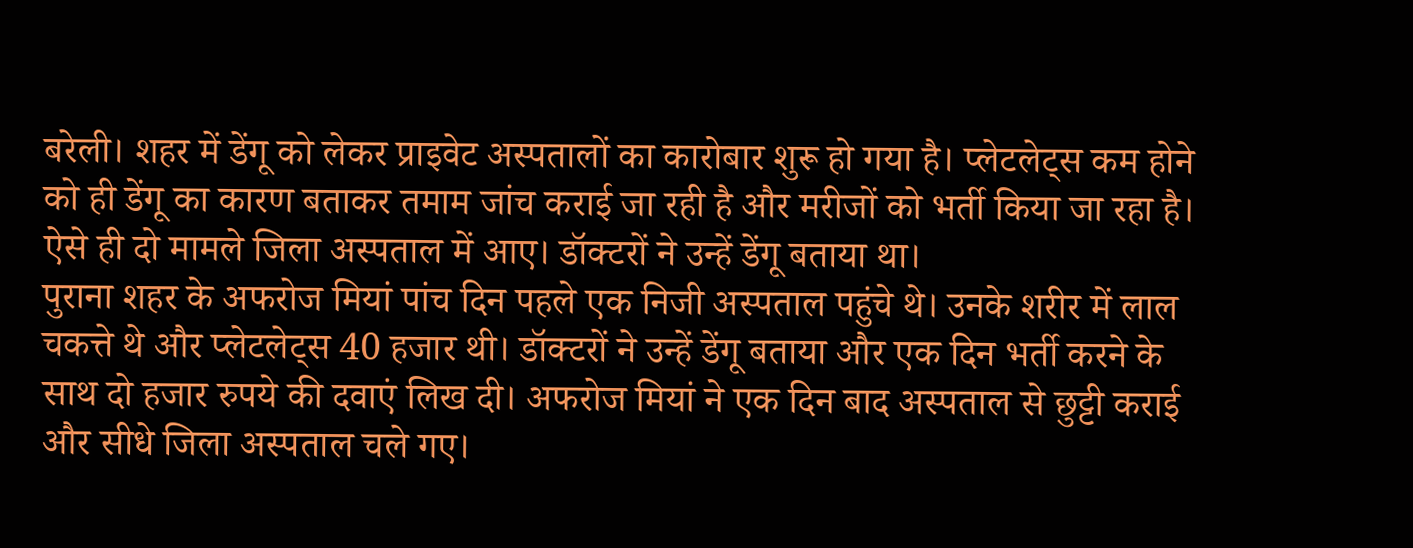बरेली। शहर में डेंगू को लेकर प्राइवेट अस्पतालों का कारोबार शुरू हो गया है। प्लेटलेट्स कम होने को ही डेंगू का कारण बताकर तमाम जांच कराई जा रही है और मरीजों को भर्ती किया जा रहा है। ऐसे ही दो मामले जिला अस्पताल में आए। डॉक्टरों ने उन्हें डेंगू बताया था।
पुराना शहर के अफरोज मियां पांच दिन पहले एक निजी अस्पताल पहुंचे थे। उनके शरीर में लाल चकत्ते थे और प्लेटलेट्स 40 हजार थी। डॉक्टरों ने उन्हें डेंगू बताया और एक दिन भर्ती करने के साथ दो हजार रुपये की दवाएं लिख दी। अफरोज मियां ने एक दिन बाद अस्पताल से छुट्टी कराई और सीधे जिला अस्पताल चले गए।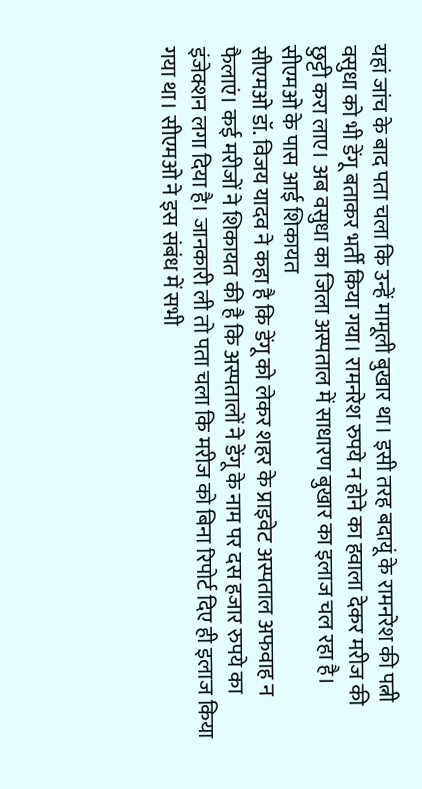यहां जांच के बाद पता चला कि उन्हें मामूली बुखार था। इसी तरह बदायूं के रामनरेश की पत्नी वसुधा को भी डेंगू बताकर भर्ती किया गया। रामनरेश रुपये न होने का हवाला देकर मरीज की छुट्टी करा लाए। अब वसुधा का जिला अस्पताल में साधारण बुखार का इलाज चल रहा है।
सीएमओ के पास आई शिकायत
सीएमओ डॉ. विजय यादव ने कहा है कि डेंगू को लेकर शहर के प्राइवेट अस्पताल अफवाह न फैलाएं। कई मरीजों ने शिकायत की है कि अस्पतालों ने डेंगू के नाम पर दस हजार रुपये का इंजेक्शन लगा दिया है। जानकारी ली तो पता चला कि मरीज को बिना रिपोर्ट दिए ही इलाज किया गया था। सीएमओ ने इस संबंध में सभी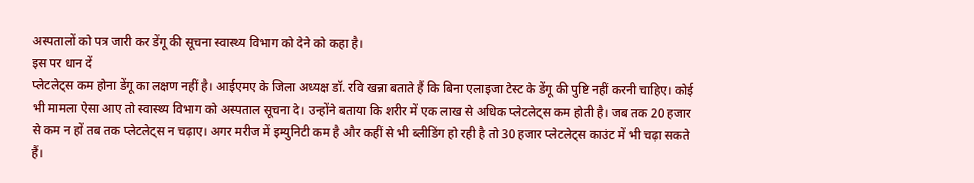अस्पतालों को पत्र जारी कर डेंगू की सूचना स्वास्थ्य विभाग को देने को कहा है।
इस पर धान दें
प्लेटलेट्स कम होना डेंगू का लक्षण नहीं है। आईएमए के जिला अध्यक्ष डॉ. रवि खन्ना बताते हैं कि बिना एलाइजा टेस्ट के डेंगू की पुष्टि नहीं करनी चाहिए। कोई भी मामला ऐसा आए तो स्वास्थ्य विभाग को अस्पताल सूचना दे। उन्होंने बताया कि शरीर में एक लाख से अधिक प्लेटलेट्स कम होती है। जब तक 20 हजार से कम न हों तब तक प्लेटलेट्स न चढ़ाए। अगर मरीज में इम्युनिटी कम है और कहीं से भी ब्लीडिंग हो रही है तो 30 हजार प्लेटलेट्स काउंट में भी चढ़ा सकते हैं।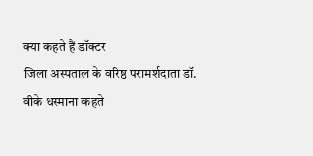क्या कहते हैं डॉक्टर
जिला अस्पताल के वरिष्ठ परामर्शदाता डॉ. वीके धस्माना कहते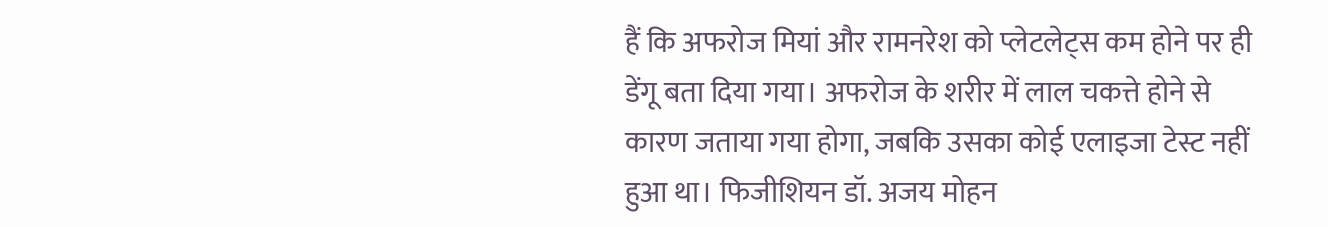हैं कि अफरोज मियां और रामनरेश को प्लेटलेट्स कम होने पर ही डेंगू बता दिया गया। अफरोज के शरीर में लाल चकत्ते होने से कारण जताया गया होगा, जबकि उसका कोई एलाइजा टेस्ट नहीं हुआ था। फिजीशियन डॉ. अजय मोहन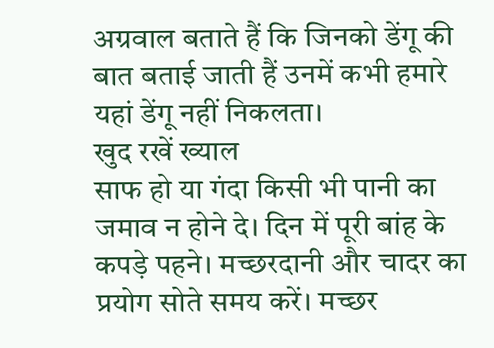अग्रवाल बताते हैं कि जिनको डेंगू की बात बताई जाती हैं उनमें कभी हमारे यहां डेंगू नहीं निकलता।
खुद रखें ख्याल
साफ हो या गंदा किसी भी पानी का जमाव न होने दे। दिन में पूरी बांह के कपड़े पहने। मच्छरदानी और चादर का प्रयोग सोते समय करें। मच्छर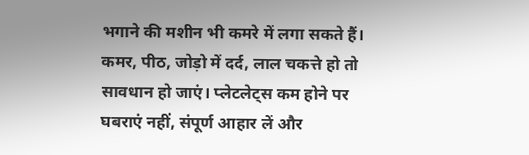भगाने की मशीन भी कमरे में लगा सकते हैं। कमर, पीठ, जोड़ो में दर्द, लाल चकत्ते हो तो सावधान हो जाएं। प्लेटलेट्स कम होने पर घबराएं नहीं, संपूर्ण आहार लें और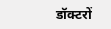डॉक्टरों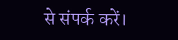से संपर्क करें।